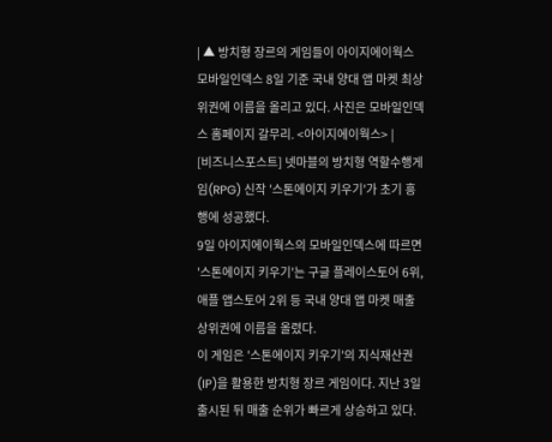| ▲ 방치형 장르의 게임들이 아이지에이웍스 모바일인덱스 8일 기준 국내 양대 앱 마켓 최상위권에 이름을 올리고 있다. 사진은 모바일인덱스 홈페이지 갈무리. <아이지에이웍스> |
[비즈니스포스트] 넷마블의 방치형 역할수행게임(RPG) 신작 '스톤에이지 키우기'가 초기 흥행에 성공했다.
9일 아이지에이웍스의 모바일인덱스에 따르면 '스톤에이지 키우기'는 구글 플레이스토어 6위, 애플 앱스토어 2위 등 국내 양대 앱 마켓 매출 상위권에 이름을 올렸다.
이 게임은 '스톤에이지 키우기'의 지식재산권(IP)을 활용한 방치형 장르 게임이다. 지난 3일 출시된 뒤 매출 순위가 빠르게 상승하고 있다.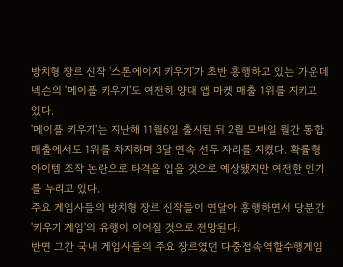방치형 장르 신작 '스톤에이지 키우기'가 초반 흥행하고 있는 가운데 넥슨의 '메이플 키우기'도 여전히 양대 앱 마켓 매출 1위를 지키고 있다.
'메이플 키우기'는 지난해 11월6일 출시된 뒤 2월 모바일 월간 통합 매출에서도 1위를 차지하며 3달 연속 선두 자리를 지켰다. 확률형 아이템 조작 논란으로 타격을 입을 것으로 예상됐지만 여전한 인기를 누리고 있다.
주요 게임사들의 방치형 장르 신작들이 연달아 흥행하면서 당분간 '키우기 게임'의 유행이 이어질 것으로 전망된다.
반면 그간 국내 게임사들의 주요 장르였던 다중접속역할수행게임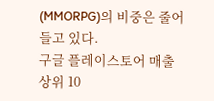(MMORPG)의 비중은 줄어들고 있다.
구글 플레이스토어 매출 상위 10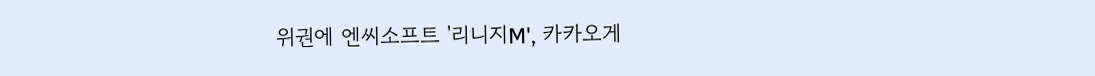위권에 엔씨소프트 '리니지M', 카카오게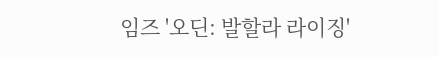임즈 '오딘: 발할라 라이징'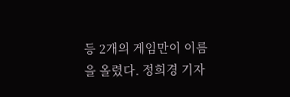등 2개의 게임만이 이름을 올렸다. 정희경 기자